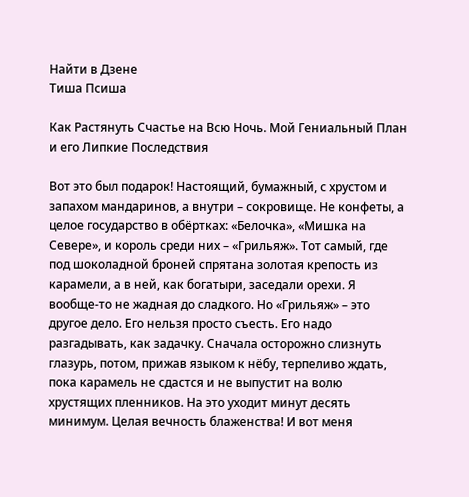Найти в Дзене
Тиша Псиша

Как Растянуть Счастье на Всю Ночь. Мой Гениальный План и его Липкие Последствия

Вот это был подарок! Настоящий, бумажный, с хрустом и запахом мандаринов, а внутри – сокровище. Не конфеты, а целое государство в обёртках: «Белочка», «Мишка на Севере», и король среди них – «Грильяж». Тот самый, где под шоколадной броней спрятана золотая крепость из карамели, а в ней, как богатыри, заседали орехи. Я вообще-то не жадная до сладкого. Но «Грильяж» – это другое дело. Его нельзя просто съесть. Его надо разгадывать, как задачку. Сначала осторожно слизнуть глазурь, потом, прижав языком к нёбу, терпеливо ждать, пока карамель не сдастся и не выпустит на волю хрустящих пленников. На это уходит минут десять минимум. Целая вечность блаженства! И вот меня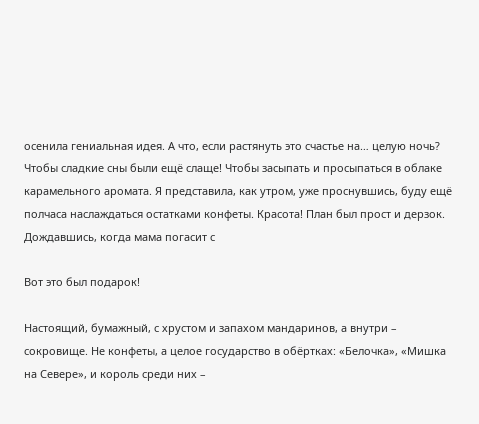осенила гениальная идея. А что, если растянуть это счастье на… целую ночь? Чтобы сладкие сны были ещё слаще! Чтобы засыпать и просыпаться в облаке карамельного аромата. Я представила, как утром, уже проснувшись, буду ещё полчаса наслаждаться остатками конфеты. Красота! План был прост и дерзок. Дождавшись, когда мама погасит с

Вот это был подарок!

Настоящий, бумажный, с хрустом и запахом мандаринов, а внутри – сокровище. Не конфеты, а целое государство в обёртках: «Белочка», «Мишка на Севере», и король среди них –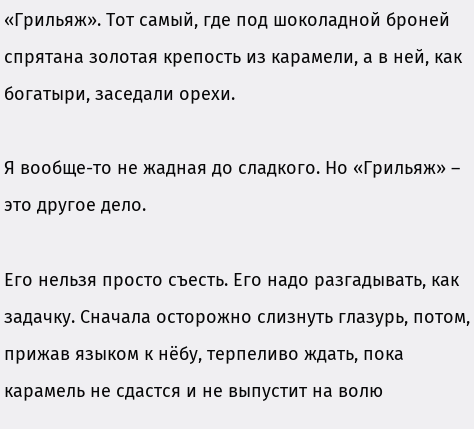«Грильяж». Тот самый, где под шоколадной броней спрятана золотая крепость из карамели, а в ней, как богатыри, заседали орехи.

Я вообще-то не жадная до сладкого. Но «Грильяж» – это другое дело.

Его нельзя просто съесть. Его надо разгадывать, как задачку. Сначала осторожно слизнуть глазурь, потом, прижав языком к нёбу, терпеливо ждать, пока карамель не сдастся и не выпустит на волю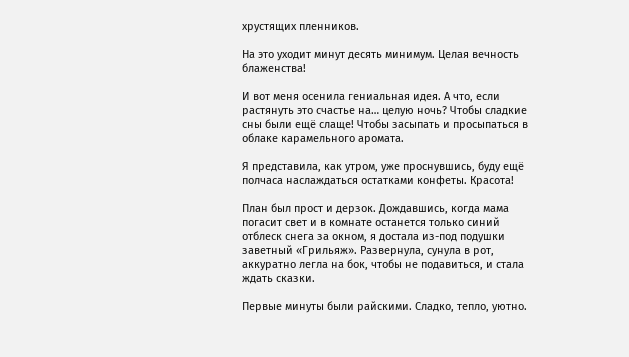хрустящих пленников.

На это уходит минут десять минимум. Целая вечность блаженства!

И вот меня осенила гениальная идея. А что, если растянуть это счастье на… целую ночь? Чтобы сладкие сны были ещё слаще! Чтобы засыпать и просыпаться в облаке карамельного аромата.

Я представила, как утром, уже проснувшись, буду ещё полчаса наслаждаться остатками конфеты. Красота!

План был прост и дерзок. Дождавшись, когда мама погасит свет и в комнате останется только синий отблеск снега за окном, я достала из-под подушки заветный «Грильяж». Развернула, сунула в рот, аккуратно легла на бок, чтобы не подавиться, и стала ждать сказки.

Первые минуты были райскими. Сладко, тепло, уютно.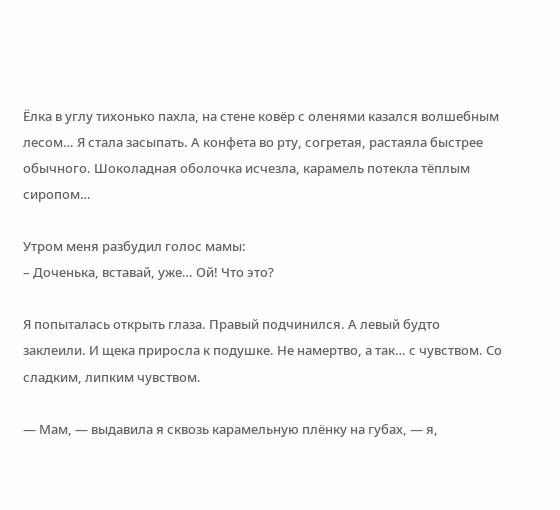Ёлка в углу тихонько пахла, на стене ковёр с оленями казался волшебным лесом… Я стала засыпать. А конфета во рту, согретая, растаяла быстрее обычного. Шоколадная оболочка исчезла, карамель потекла тёплым сиропом…

Утром меня разбудил голос мамы:
– Доченька, вставай, уже… Ой! Что это?

Я попыталась открыть глаза. Правый подчинился. А левый будто заклеили. И щека приросла к подушке. Не намертво, а так… с чувством. Со сладким, липким чувством.

— Мам, — выдавила я сквозь карамельную плёнку на губах, — я,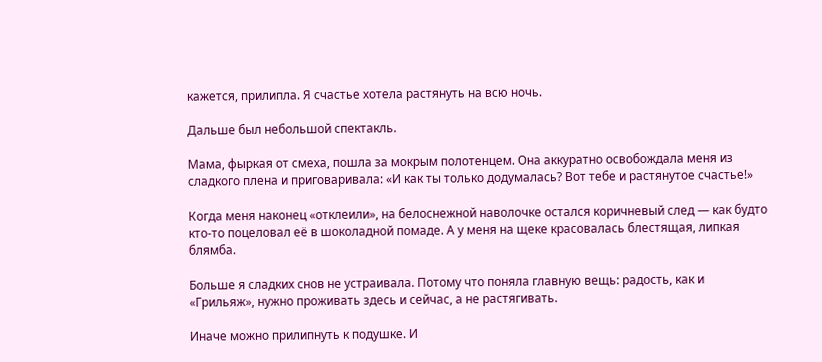кажется, прилипла. Я счастье хотела растянуть на всю ночь.

Дальше был небольшой спектакль.

Мама, фыркая от смеха, пошла за мокрым полотенцем. Она аккуратно освобождала меня из сладкого плена и приговаривала: «И как ты только додумалась? Вот тебе и растянутое счастье!»

Когда меня наконец «отклеили», на белоснежной наволочке остался коричневый след — как будто кто-то поцеловал её в шоколадной помаде. А у меня на щеке красовалась блестящая, липкая блямба.

Больше я сладких снов не устраивала. Потому что поняла главную вещь: радость, как и «Грильяж», нужно проживать здесь и сейчас, а не растягивать.

Иначе можно прилипнуть к подушке. И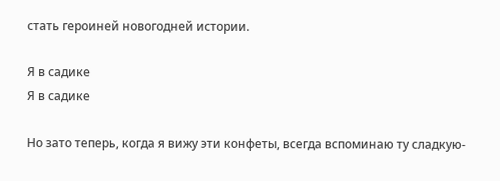стать героиней новогодней истории.

Я в садике
Я в садике

Но зато теперь, когда я вижу эти конфеты, всегда вспоминаю ту сладкую-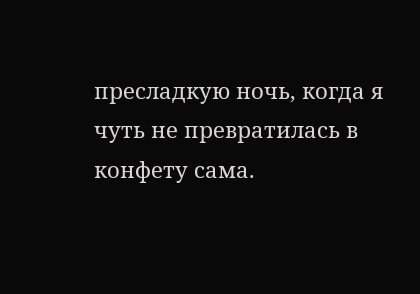пресладкую ночь, когда я чуть не превратилась в конфету сама.